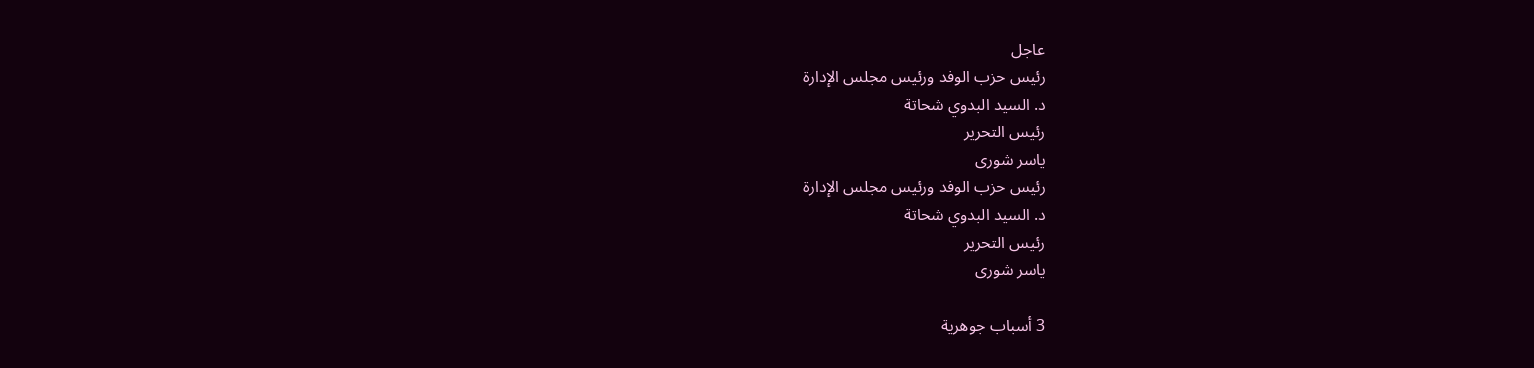عاجل
رئيس حزب الوفد ورئيس مجلس الإدارة
د. السيد البدوي شحاتة
رئيس التحرير
ياسر شورى
رئيس حزب الوفد ورئيس مجلس الإدارة
د. السيد البدوي شحاتة
رئيس التحرير
ياسر شورى

3 أسباب جوهرية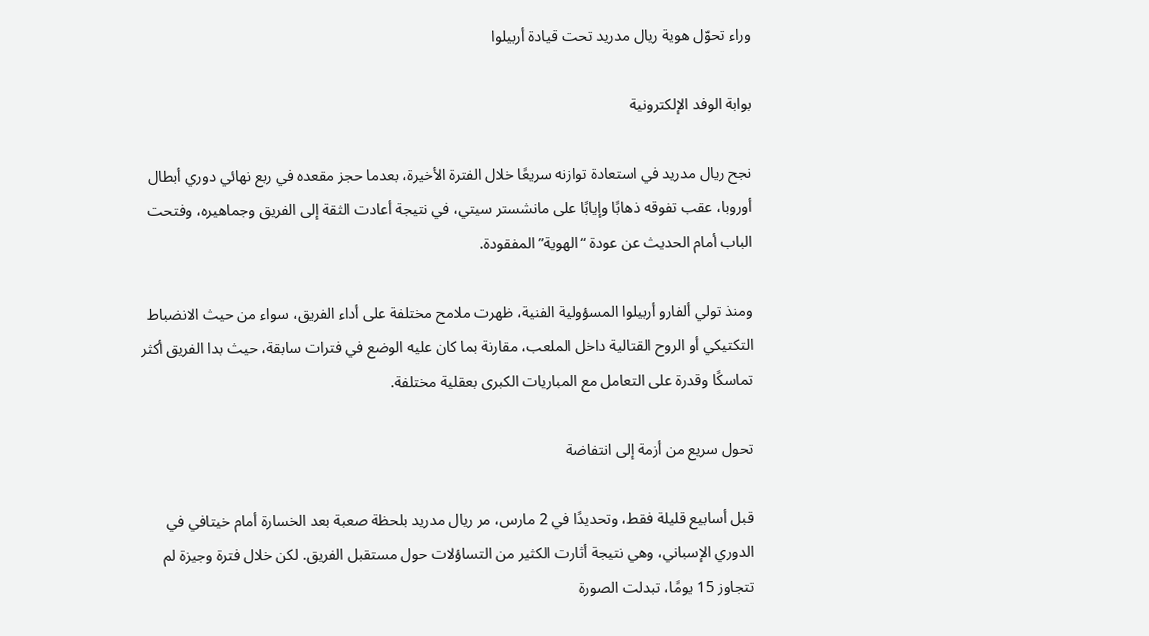وراء تحوّل هوية ريال مدريد تحت قيادة أربيلوا

بوابة الوفد الإلكترونية

نجح ريال مدريد في استعادة توازنه سريعًا خلال الفترة الأخيرة، بعدما حجز مقعده في ربع نهائي دوري أبطال أوروبا، عقب تفوقه ذهابًا وإيابًا على مانشستر سيتي، في نتيجة أعادت الثقة إلى الفريق وجماهيره، وفتحت الباب أمام الحديث عن عودة “الهوية” المفقودة.

ومنذ تولي ألفارو أربيلوا المسؤولية الفنية، ظهرت ملامح مختلفة على أداء الفريق، سواء من حيث الانضباط التكتيكي أو الروح القتالية داخل الملعب، مقارنة بما كان عليه الوضع في فترات سابقة، حيث بدا الفريق أكثر تماسكًا وقدرة على التعامل مع المباريات الكبرى بعقلية مختلفة.

تحول سريع من أزمة إلى انتفاضة

قبل أسابيع قليلة فقط، وتحديدًا في 2 مارس، مر ريال مدريد بلحظة صعبة بعد الخسارة أمام خيتافي في الدوري الإسباني، وهي نتيجة أثارت الكثير من التساؤلات حول مستقبل الفريق. لكن خلال فترة وجيزة لم تتجاوز 15 يومًا، تبدلت الصورة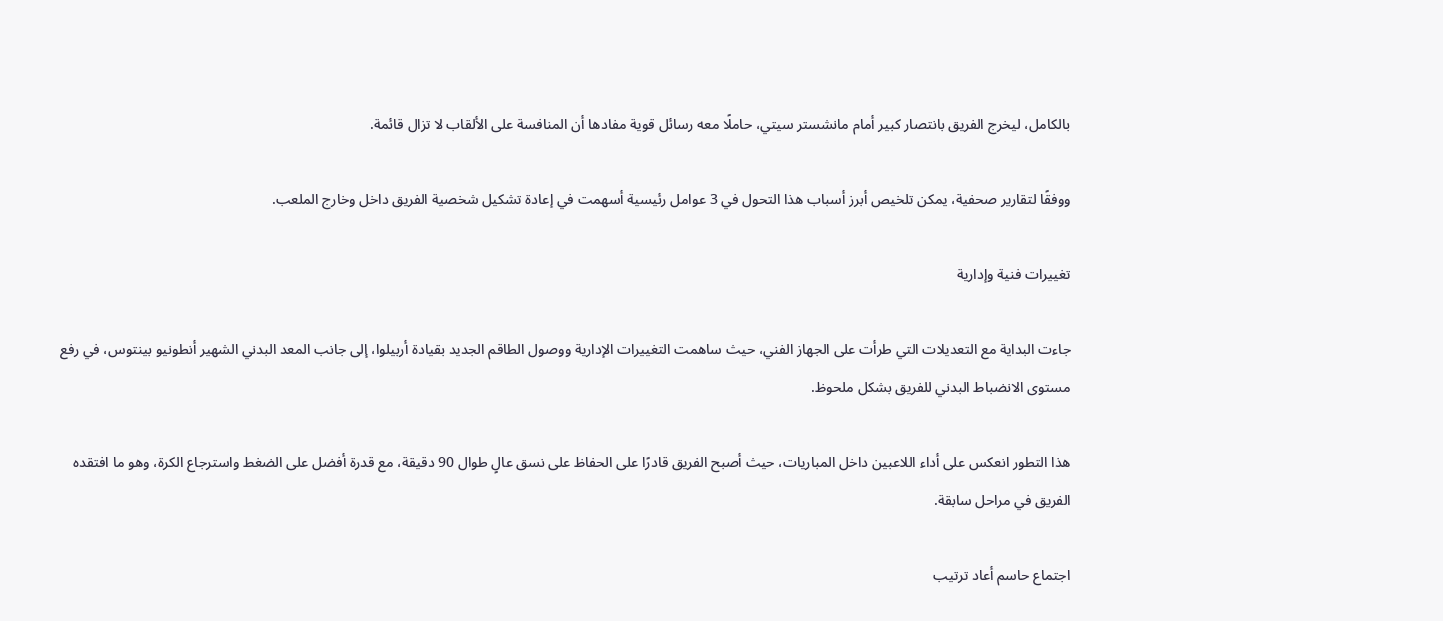بالكامل، ليخرج الفريق بانتصار كبير أمام مانشستر سيتي، حاملًا معه رسائل قوية مفادها أن المنافسة على الألقاب لا تزال قائمة.

ووفقًا لتقارير صحفية، يمكن تلخيص أبرز أسباب هذا التحول في 3 عوامل رئيسية أسهمت في إعادة تشكيل شخصية الفريق داخل وخارج الملعب.

تغييرات فنية وإدارية

جاءت البداية مع التعديلات التي طرأت على الجهاز الفني، حيث ساهمت التغييرات الإدارية ووصول الطاقم الجديد بقيادة أربيلوا، إلى جانب المعد البدني الشهير أنطونيو بينتوس، في رفع مستوى الانضباط البدني للفريق بشكل ملحوظ.

هذا التطور انعكس على أداء اللاعبين داخل المباريات، حيث أصبح الفريق قادرًا على الحفاظ على نسق عالٍ طوال 90 دقيقة، مع قدرة أفضل على الضغط واسترجاع الكرة، وهو ما افتقده الفريق في مراحل سابقة.

اجتماع حاسم أعاد ترتيب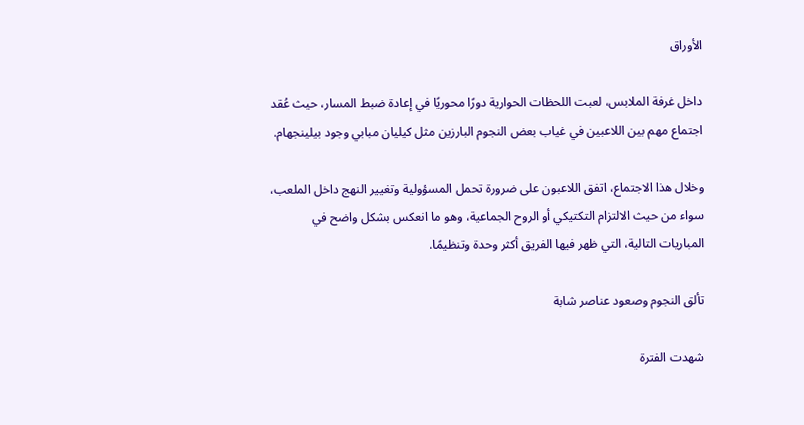الأوراق

داخل غرفة الملابس، لعبت اللحظات الحوارية دورًا محوريًا في إعادة ضبط المسار، حيث عُقد اجتماع مهم بين اللاعبين في غياب بعض النجوم البارزين مثل كيليان مبابي وجود بيلينجهام.

وخلال هذا الاجتماع، اتفق اللاعبون على ضرورة تحمل المسؤولية وتغيير النهج داخل الملعب، سواء من حيث الالتزام التكتيكي أو الروح الجماعية، وهو ما انعكس بشكل واضح في المباريات التالية، التي ظهر فيها الفريق أكثر وحدة وتنظيمًا.

تألق النجوم وصعود عناصر شابة

شهدت الفترة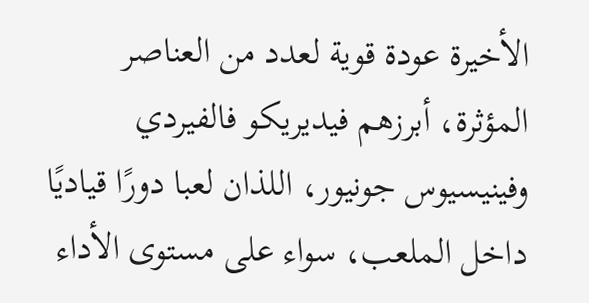الأخيرة عودة قوية لعدد من العناصر المؤثرة، أبرزهم فيديريكو فالفيردي وفينيسيوس جونيور، اللذان لعبا دورًا قياديًا داخل الملعب، سواء على مستوى الأداء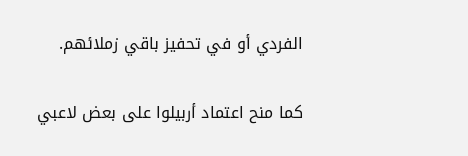الفردي أو في تحفيز باقي زملائهم.

كما منح اعتماد أربيلوا على بعض لاعبي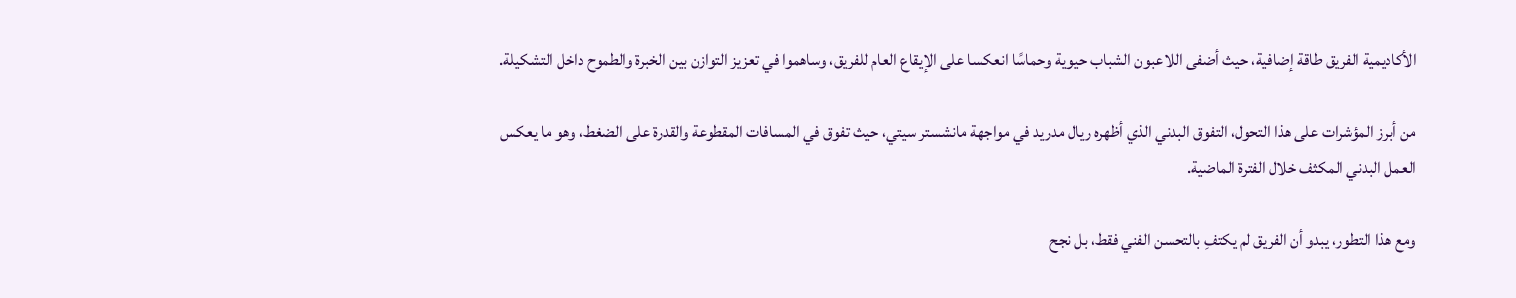الأكاديمية الفريق طاقة إضافية، حيث أضفى اللاعبون الشباب حيوية وحماسًا انعكسا على الإيقاع العام للفريق، وساهموا في تعزيز التوازن بين الخبرة والطموح داخل التشكيلة.

من أبرز المؤشرات على هذا التحول، التفوق البدني الذي أظهره ريال مدريد في مواجهة مانشستر سيتي، حيث تفوق في المسافات المقطوعة والقدرة على الضغط، وهو ما يعكس العمل البدني المكثف خلال الفترة الماضية.

ومع هذا التطور، يبدو أن الفريق لم يكتفِ بالتحسن الفني فقط، بل نجح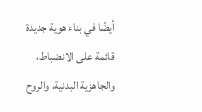أيضًا في بناء هوية جديدة قائمة على الانضباط، والجاهزية البدنية، والروح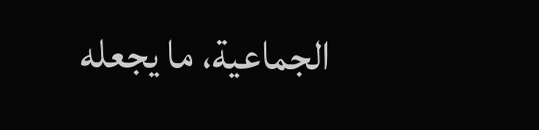الجماعية، ما يجعله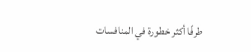طرفًا أكثر خطورة في المنافسات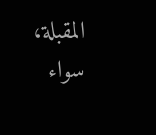المقبلة، سواء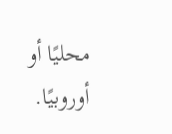محليًا أو أوروبيًا.